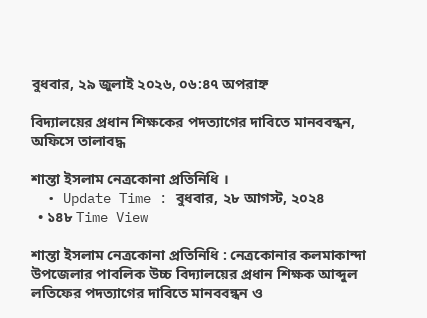বুধবার, ২৯ জুলাই ২০২৬, ০৬:৪৭ অপরাহ্ন

বিদ্যালয়ের প্রধান শিক্ষকের পদত্যাগের দাবিতে মানববন্ধন, অফিসে তালাবদ্ধ

শান্তা ইসলাম নেত্রকোনা প্রতিনিধি ।
  • Update Time : বুধবার, ২৮ আগস্ট, ২০২৪
  • ১৪৮ Time View

শান্তা ইসলাম নেত্রকোনা প্রতিনিধি : নেত্রকোনার কলমাকান্দা উপজেলার পাবলিক উচ্চ বিদ্যালয়ের প্রধান শিক্ষক আব্দুল লতিফের পদত্যাগের দাবিতে মানববন্ধন ও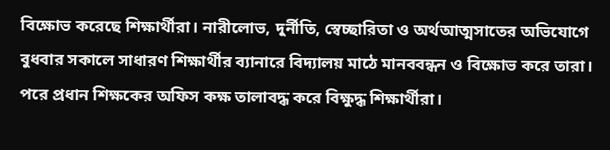বিক্ষোভ করেছে শিক্ষার্থীরা। নারীলোভ, দুর্নীতি, স্বেচ্ছারিতা ও অর্থআত্মসাতের অভিযোগে বুধবার সকালে সাধারণ শিক্ষার্থীর ব্যানারে বিদ্যালয় মাঠে মানববন্ধন ও বিক্ষোভ করে তারা। পরে প্রধান শিক্ষকের অফিস কক্ষ তালাবদ্ধ করে বিক্ষুদ্ধ শিক্ষার্থীরা।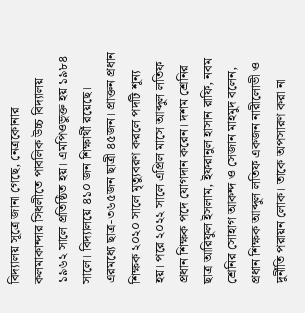বিদ্যালয় সূত্রে জানা গেছে, নেত্রকোনার কলমাকান্দার সিধলীতে পাবলিক উচ্চ বিদ্যালয় ১৯৬২ সালে প্রতিষ্ঠিত হয়। এমপিওভুক্ত হয় ১৯৮৪ সালে। বিদ্যালয়ে ৪১০ জন শিক্ষার্থী রয়েছে। এরমধ্যে ছাত্র-৩৬৫জন ছাত্রী ৪৫জন। প্রাক্তন প্রধান শিক্ষক ২০২০ সালে মৃত্যুবরণ করলে পদটি শূন্য হয়। পরে ২০২২ সালে এপ্রিল মাসে আব্দুল লতিফ প্রধান শিক্ষক পদে যোগদান করেন। দশম শ্রেনির ছাত্র আরিফুল ইসলাম, ইফরানুল হাসান রাফি, নবম শ্রেনির সোহাগ আকন্দ ও সেজান মাহমুদ বলেন, প্রধান শিক্ষক আব্দুল লতিফ একজন নারীলোভী ও দুর্নীতি পরায়ন লোক। তাকে অপসারণ করা না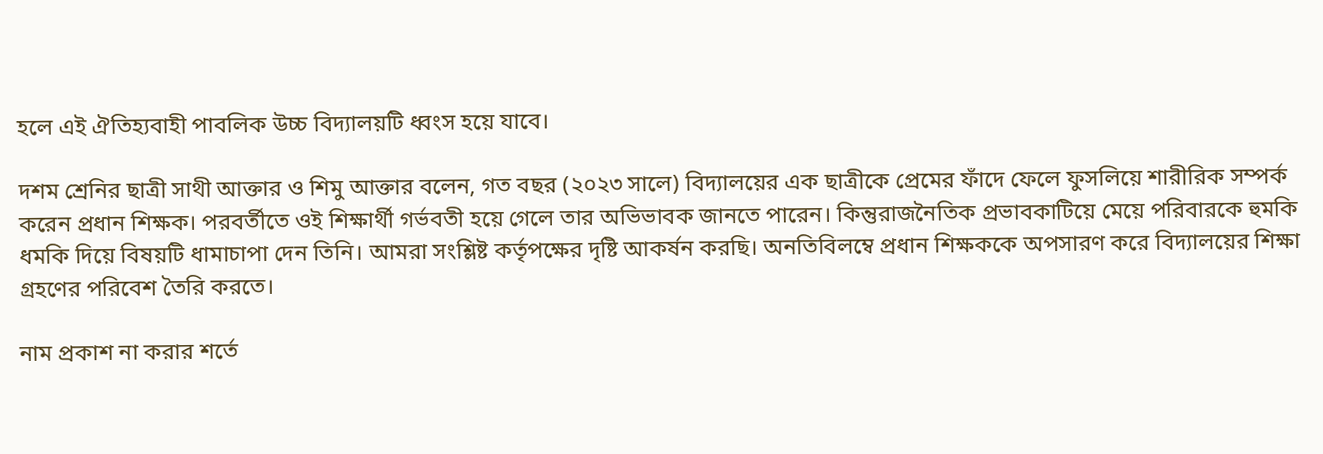হলে এই ঐতিহ্যবাহী পাবলিক উচ্চ বিদ্যালয়টি ধ্বংস হয়ে যাবে।

দশম শ্রেনির ছাত্রী সাথী আক্তার ও শিমু আক্তার বলেন, গত বছর (২০২৩ সালে) বিদ্যালয়ের এক ছাত্রীকে প্রেমের ফাঁদে ফেলে ফুসলিয়ে শারীরিক সম্পর্ক করেন প্রধান শিক্ষক। পরবর্তীতে ওই শিক্ষার্থী গর্ভবতী হয়ে গেলে তার অভিভাবক জানতে পারেন। কিন্তুরাজনৈতিক প্রভাবকাটিয়ে মেয়ে পরিবারকে হুমকি ধমকি দিয়ে বিষয়টি ধামাচাপা দেন তিনি। আমরা সংশ্লিষ্ট কর্তৃপক্ষের দৃষ্টি আকর্ষন করছি। অনতিবিলম্বে প্রধান শিক্ষককে অপসারণ করে বিদ্যালয়ের শিক্ষা গ্রহণের পরিবেশ তৈরি করতে।

নাম প্রকাশ না করার শর্তে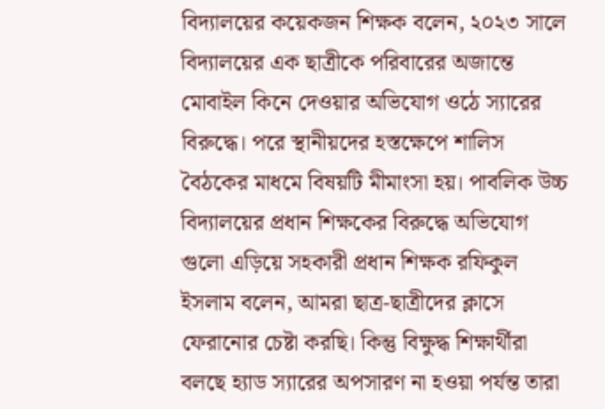বিদ্যালয়ের কয়েকজন শিক্ষক বলেন, ২০২৩ সালে বিদ্যালয়ের এক ছাত্রীকে পরিবারের অজান্তে মোবাইল কিনে দেওয়ার অভিযোগ ওঠে স্যারের বিরুদ্ধে। পরে স্থানীয়দের হস্তক্ষেপে শালিস বৈঠকের মাধমে বিষয়টি মীমাংসা হয়। পাবলিক উচ্চ বিদ্যালয়ের প্রধান শিক্ষকের বিরুদ্ধে অভিযোগ গুলো এড়িয়ে সহকারী প্রধান শিক্ষক রফিকুল ইসলাম বলেন, আমরা ছাত্র-ছাত্রীদের ক্লাসে ফেরানোর চেষ্টা করছি। কিন্তু বিক্ষুদ্ধ শিক্ষার্থীরা বলছে হ্যাড স্যারের অপসারণ না হওয়া পর্যন্ত তারা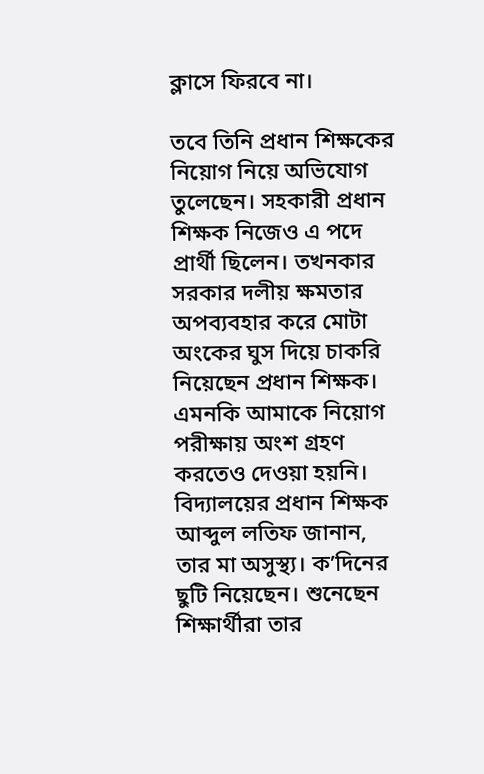ক্লাসে ফিরবে না।

তবে তিনি প্রধান শিক্ষকের নিয়োগ নিয়ে অভিযোগ তুলেছেন। সহকারী প্রধান শিক্ষক নিজেও এ পদে প্রার্থী ছিলেন। তখনকার সরকার দলীয় ক্ষমতার অপব্যবহার করে মোটা অংকের ঘুস দিয়ে চাকরি নিয়েছেন প্রধান শিক্ষক। এমনকি আমাকে নিয়োগ পরীক্ষায় অংশ গ্রহণ করতেও দেওয়া হয়নি। বিদ্যালয়ের প্রধান শিক্ষক আব্দুল লতিফ জানান, তার মা অসুস্থ্য। ক’দিনের ছুটি নিয়েছেন। শুনেছেন শিক্ষার্থীরা তার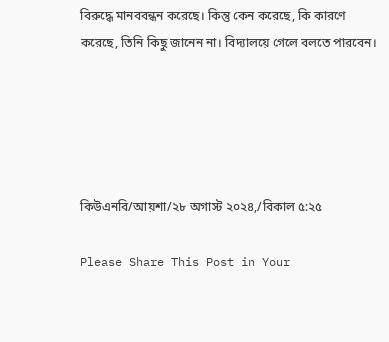বিরুদ্ধে মানববন্ধন করেছে। কিন্তু কেন করেছে, কি কারণে করেছে, তিনি কিছু জানেন না। বিদ্যালয়ে গেলে বলতে পারবেন।





কিউএনবি/আয়শা/২৮ অগাস্ট ২০২৪,/বিকাল ৫:২৫

Please Share This Post in Your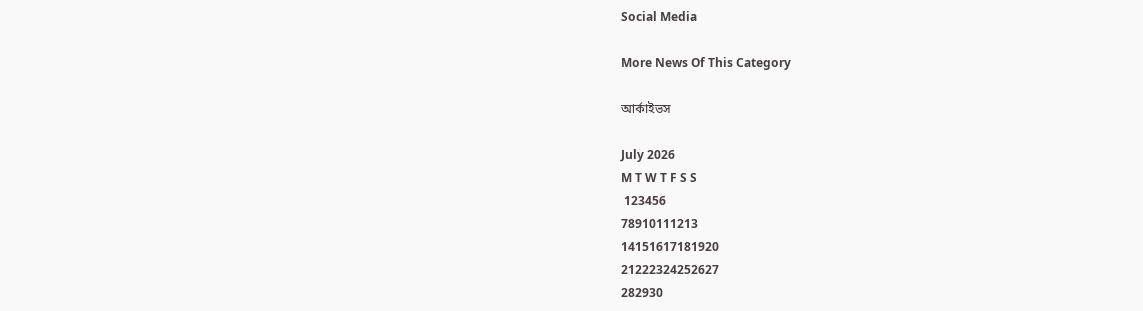Social Media

More News Of This Category

আর্কাইভস

July 2026
M T W T F S S
 123456
78910111213
14151617181920
21222324252627
282930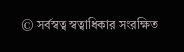© সর্বস্বত্ব স্বত্বাধিকার সংরক্ষিত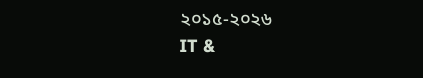২০১৫-২০২৬
IT &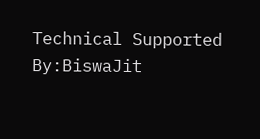Technical Supported By:BiswaJit